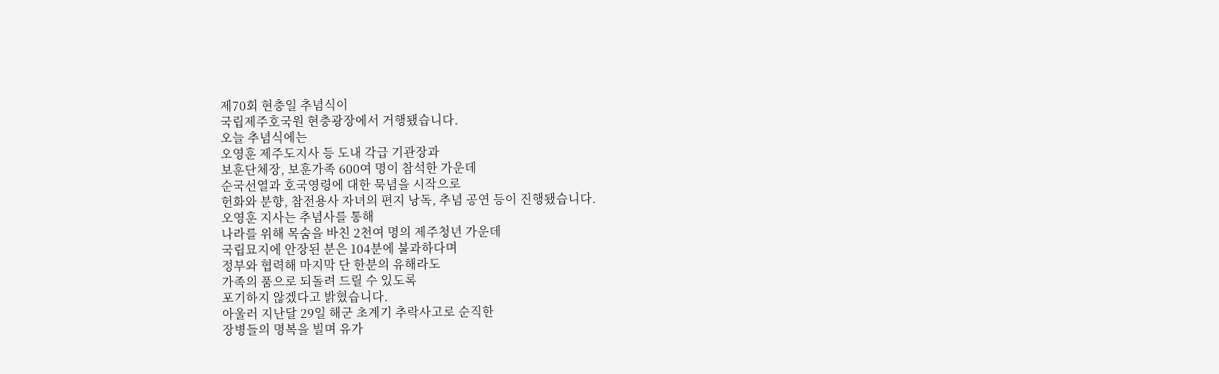제70회 현충일 추념식이
국립제주호국원 현충광장에서 거행됐습니다.
오늘 추념식에는
오영훈 제주도지사 등 도내 각급 기관장과
보훈단체장, 보훈가족 600여 명이 참석한 가운데
순국선열과 호국영령에 대한 묵념을 시작으로
헌화와 분향, 참전용사 자녀의 편지 낭독, 추념 공연 등이 진행됐습니다.
오영훈 지사는 추념사를 통해
나라를 위해 목숨을 바친 2천여 명의 제주청년 가운데
국립묘지에 안장된 분은 104분에 불과하다며
정부와 협력해 마지막 단 한분의 유해라도
가족의 품으로 되돌려 드릴 수 있도록
포기하지 않겠다고 밝혔습니다.
아울러 지난달 29일 해군 초계기 추락사고로 순직한
장병들의 명복을 빌며 유가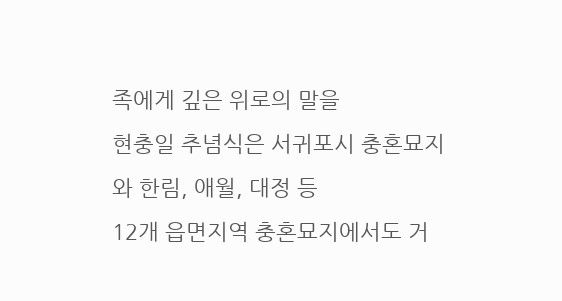족에게 깊은 위로의 말을
현충일 추념식은 서귀포시 충혼묘지와 한림, 애월, 대정 등
12개 읍면지역 충혼묘지에서도 거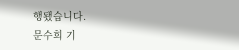행됐습니다.
문수희 기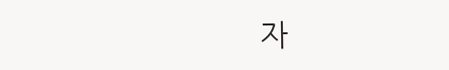자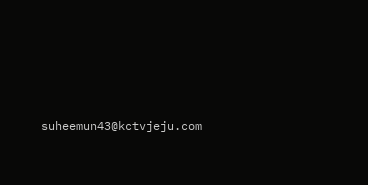suheemun43@kctvjeju.com